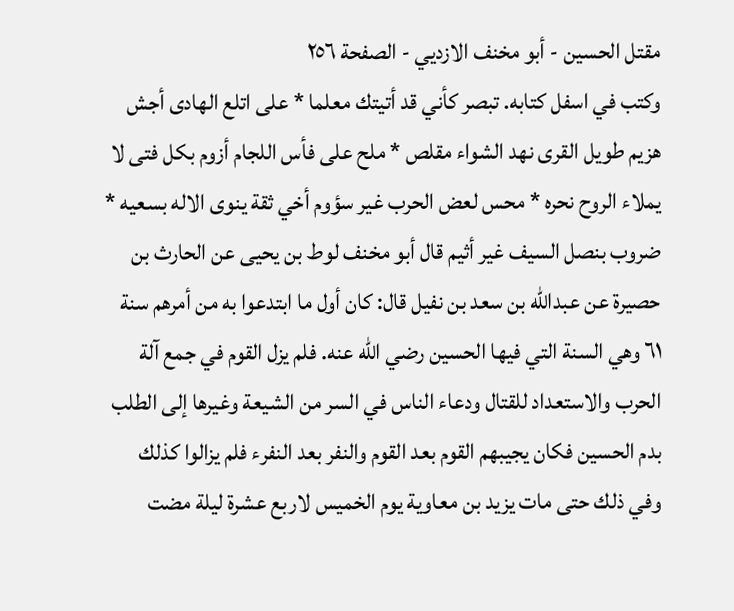مقتل الحسين - أبو مخنف الازديي - الصفحة ٢٥٦
وكتب في اسفل كتابه. تبصر كأني قد أتيتك معلما * على اتلع الهادى أجش هزيم طويل القرى نهد الشواء مقلص * ملح على فأس اللجام أزوم بكل فتى لا يملاء الروح نحره * محس لعض الحرب غير سؤوم أخي ثقة ينوى الاله بسعيه * ضروب بنصل السيف غير أثيم قال أبو مخنف لوط بن يحيى عن الحارث بن حصيرة عن عبدالله بن سعد بن نفيل قال: كان أول ما ابتدعوا به من أمرهم سنة ٦١ وهي السنة التي فيها الحسين رضي الله عنه. فلم يزل القوم في جمع آلة الحرب والاستعداد للقتال ودعاء الناس في السر من الشيعة وغيرها إلى الطلب بدم الحسين فكان يجيبهم القوم بعد القوم والنفر بعد النفرء فلم يزالوا كذلك وفي ذلك حتى مات يزيد بن معاوية يوم الخميس لاربع عشرة ليلة مضت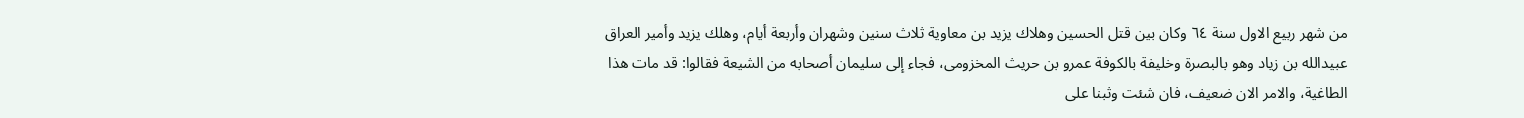من شهر ربيع الاول سنة ٦٤ وكان بين قتل الحسين وهلاك يزيد بن معاوية ثلاث سنين وشهران وأربعة أيام، وهلك يزيد وأمير العراق عبيدالله بن زياد وهو بالبصرة وخليفة بالكوفة عمرو بن حريث المخزومى، فجاء إلى سليمان أصحابه من الشيعة فقالوا: قد مات هذا الطاغية، والامر الان ضعيف، فان شئت وثبنا على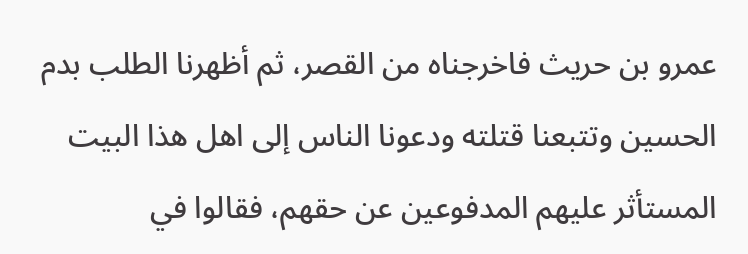عمرو بن حريث فاخرجناه من القصر، ثم أظهرنا الطلب بدم الحسين وتتبعنا قتلته ودعونا الناس إلى اهل هذا البيت المستأثر عليهم المدفوعين عن حقهم، فقالوا في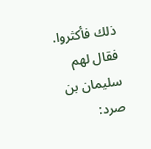ذلك فأكثروا. فقال لهم سليمان بن صرد: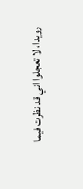رويدا، لا تعجلوا اني قد نظرت فيما